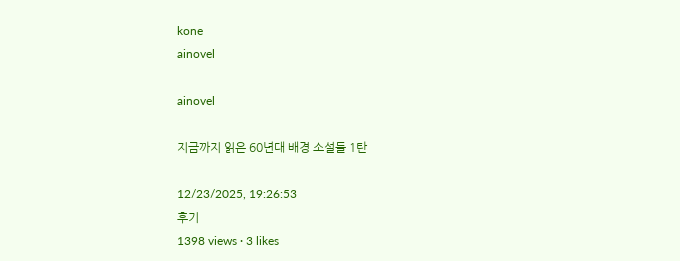kone
ainovel

ainovel

지금까지 읽은 60년대 배경 소설들 1탄

12/23/2025, 19:26:53
후기
1398 views · 3 likes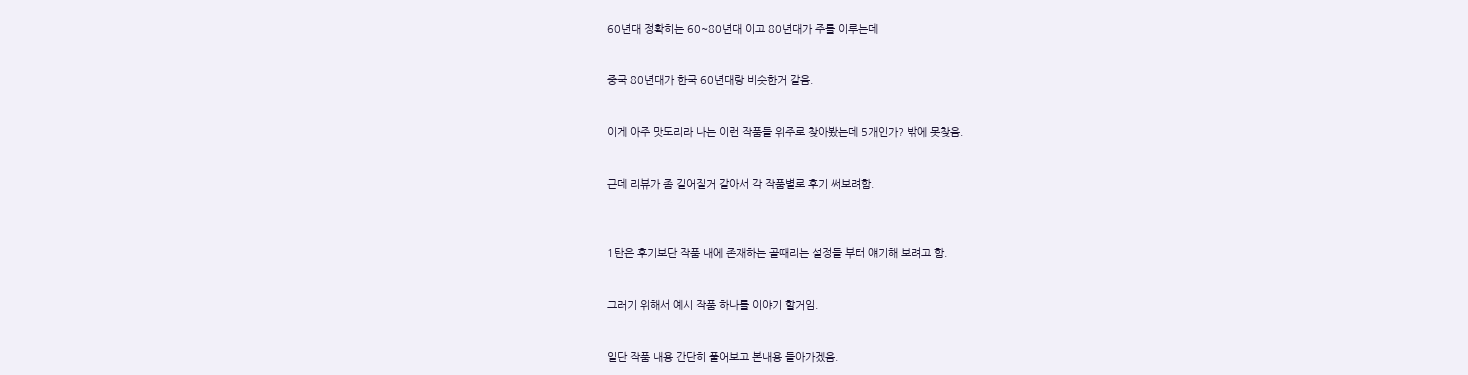60년대 정확히는 60~80년대 이고 80년대가 주를 이루는데


중국 80년대가 한국 60년대랑 비슷한거 같음.


이게 아주 맛도리라 나는 이런 작품들 위주로 찾아봤는데 5개인가? 밖에 못찾음.


근데 리뷰가 좀 길어질거 같아서 각 작품별로 후기 써보려함.



1탄은 후기보단 작품 내에 존재하는 골때리는 설정들 부터 얘기해 보려고 함.


그러기 위해서 예시 작품 하나를 이야기 할거임.


일단 작품 내용 간단히 풀어보고 본내용 들아가겠음.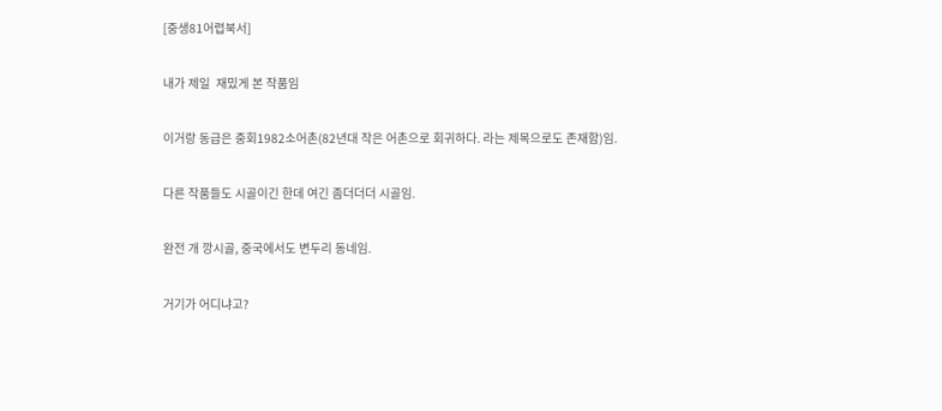[중생81어렵북서]


내가 제일  재밌게 본 작품임


이거랑 동급은 중회1982소어촌(82년대 작은 어촌으로 회귀하다. 라는 제목으로도 존재함)임.


다른 작품들도 시골이긴 한데 여긴 좀더더더 시골임.


완전 개 깡시골, 중국에서도 변두리 동네임.


거기가 어디냐고?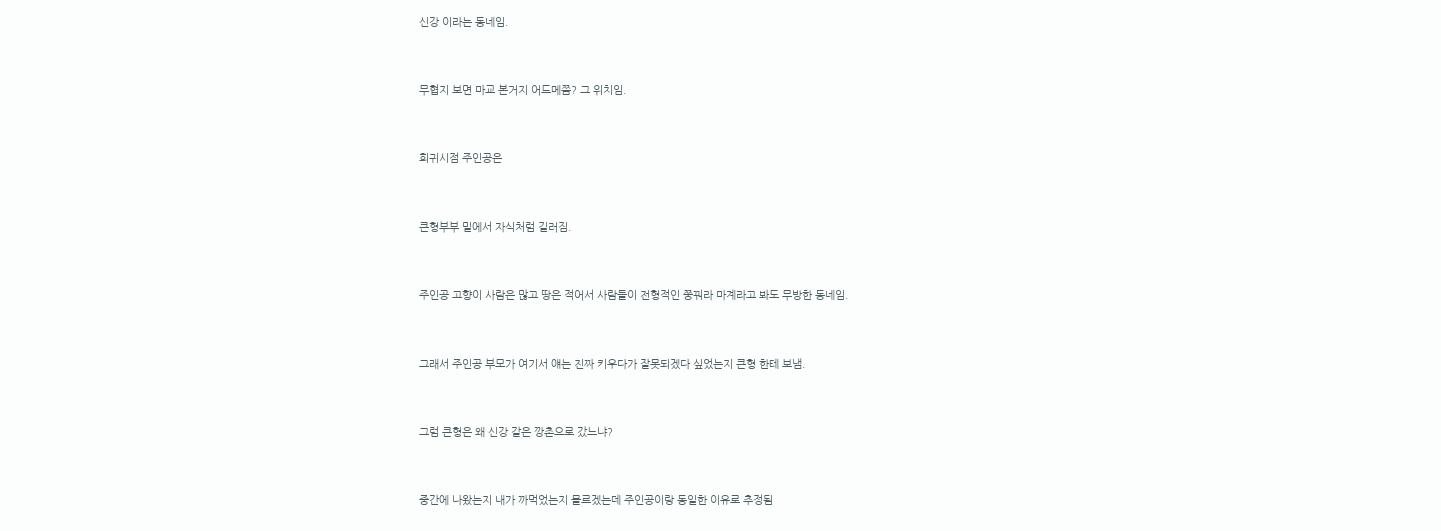신강 이라는 동네임.


무협지 보면 마교 본거지 어드메쯤? 그 위치임.


회귀시점 주인공은


큰형부부 밑에서 자식처럼 길러짐.


주인공 고향이 사람은 많고 땅은 적어서 사람들이 전형적인 쭝꿔라 마계라고 봐도 무방한 동네임.


그래서 주인공 부모가 여기서 얘는 진짜 키우다가 잘못되겠다 싶었는지 큰형 한테 보냄.


그럼 큰형은 왜 신강 같은 깡촌으로 갔느냐?


중간에 나왔는지 내가 까먹었는지 몰르겠는데 주인공이랑 동일한 이유로 추정됨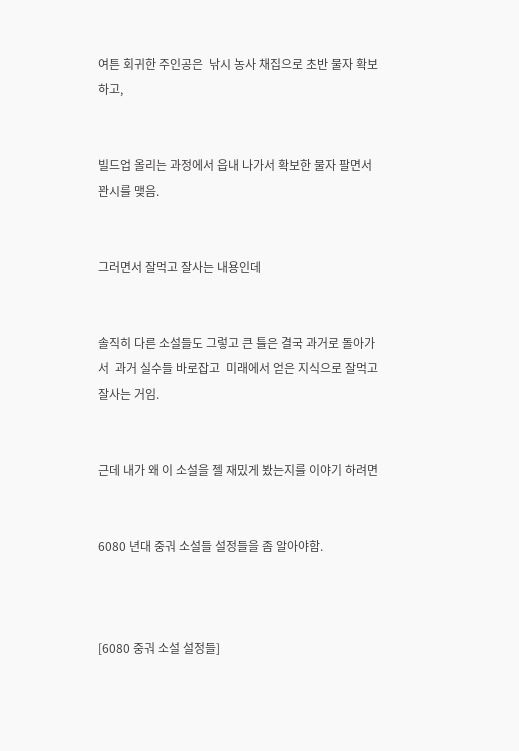여튼 회귀한 주인공은  낚시 농사 채집으로 초반 물자 확보하고,


빌드업 올리는 과정에서 읍내 나가서 확보한 물자 팔면서 꽌시를 맺음.


그러면서 잘먹고 잘사는 내용인데


솔직히 다른 소설들도 그렇고 큰 틀은 결국 과거로 돌아가서  과거 실수들 바로잡고  미래에서 얻은 지식으로 잘먹고 잘사는 거임.


근데 내가 왜 이 소설을 젤 재밌게 봤는지를 이야기 하려면


6080 년대 중궈 소설들 설정들을 좀 알아야함.



[6080 중궈 소설 설정들]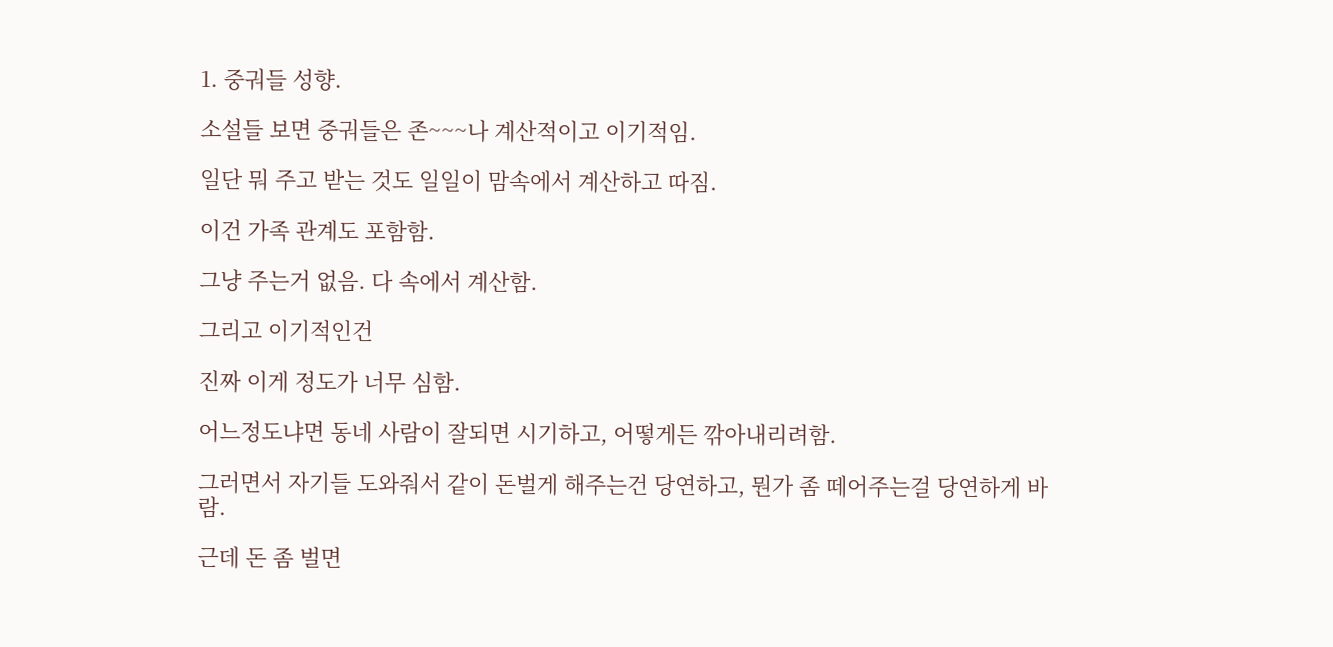1. 중궈들 성향.

소설들 보면 중궈들은 존~~~나 계산적이고 이기적임.

일단 뭐 주고 받는 것도 일일이 맘속에서 계산하고 따짐.

이건 가족 관계도 포함함.

그냥 주는거 없음. 다 속에서 계산함.

그리고 이기적인건

진짜 이게 정도가 너무 심함.

어느정도냐면 동네 사람이 잘되면 시기하고, 어떻게든 깎아내리려함.

그러면서 자기들 도와줘서 같이 돈벌게 해주는건 당연하고, 뭔가 좀 떼어주는걸 당연하게 바람.

근데 돈 좀 벌면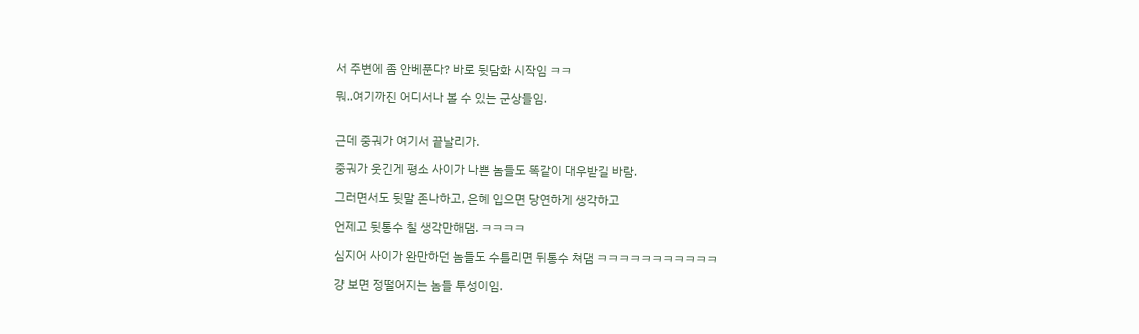서 주변에 좀 안베푼다? 바로 뒷담화 시작임 ㅋㅋ

뭐..여기까진 어디서나 볼 수 있는 군상들임.


근데 중궈가 여기서 끝날리가.

중궈가 웃긴게 평소 사이가 나쁜 놈들도 똑같이 대우받길 바람.

그러면서도 뒷말 존나하고, 은혜 입으면 당연하게 생각하고

언제고 뒷통수 칠 생각만해댐. ㅋㅋㅋㅋ

심지어 사이가 완만하던 놈들도 수틀리면 뒤통수 쳐댐 ㅋㅋㅋㅋㅋㅋㅋㅋㅋㅋㅋ

걍 보면 정떨어지는 놈들 투성이임.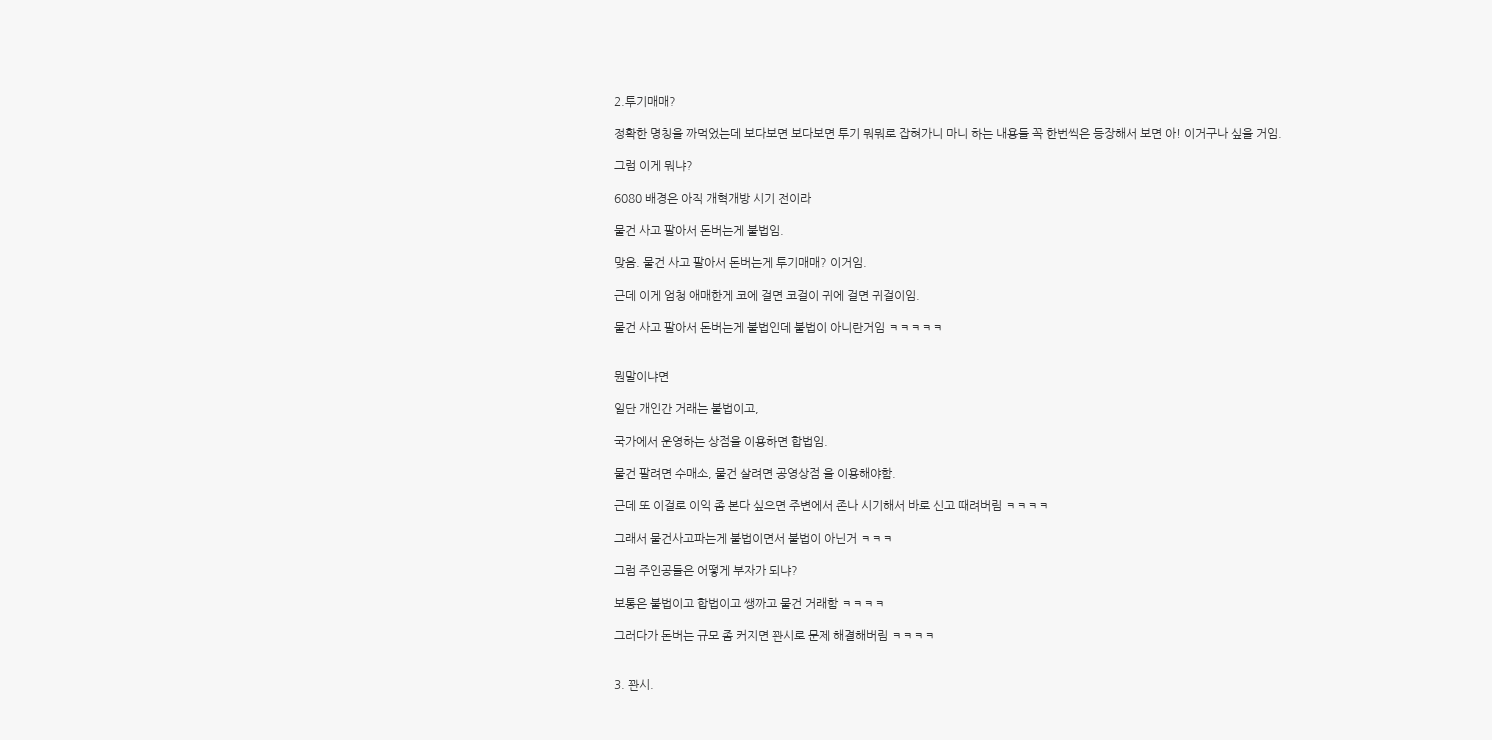2.투기매매?

정확한 명칭을 까먹었는데 보다보면 보다보면 투기 뭐뭐로 잡혀가니 마니 하는 내용들 꼭 한번씩은 등장해서 보면 아! 이거구나 싶을 거임.

그럼 이게 뭐냐?

6080 배경은 아직 개혁개방 시기 전이라

물건 사고 팔아서 돈버는게 불법임.

맞음. 물건 사고 팔아서 돈버는게 투기매매? 이거임.

근데 이게 엄청 애매한게 코에 걸면 코걸이 귀에 걸면 귀걸이임.

물건 사고 팔아서 돈버는게 불법인데 불법이 아니란거임 ㅋㅋㅋㅋㅋ


뭔말이냐면

일단 개인간 거래는 불법이고,

국가에서 운영하는 상점을 이용하면 합법임.

물건 팔려면 수매소, 물건 살려면 공영상점 을 이용해야함.

근데 또 이걸로 이익 좀 본다 싶으면 주변에서 존나 시기해서 바로 신고 때려버림 ㅋㅋㅋㅋ

그래서 물건사고파는게 불법이면서 불법이 아닌거 ㅋㅋㅋ

그럼 주인공들은 어떻게 부자가 되냐?

보통은 불법이고 합법이고 쌩까고 물건 거래함 ㅋㅋㅋㅋ

그러다가 돈버는 규모 좀 커지면 꽌시로 문제 해결해버림 ㅋㅋㅋㅋ


3. 꽌시.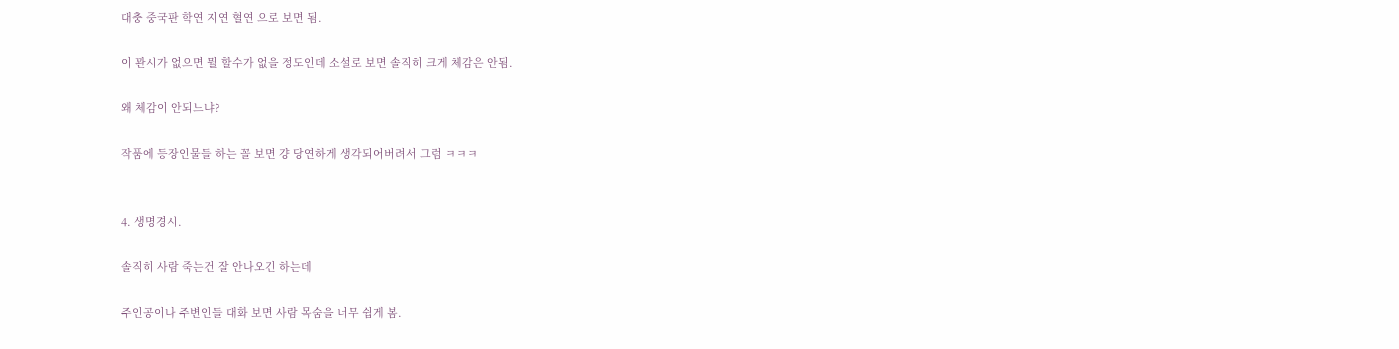대충 중국판 학연 지연 혈연 으로 보면 됨.

이 꽌시가 없으면 뭘 할수가 없을 정도인데 소설로 보면 솔직히 크게 체감은 안됨.

왜 체감이 안되느냐?

작품에 등장인물들 하는 꼴 보면 걍 당연하게 생각되어버려서 그럼 ㅋㅋㅋ


4. 생명경시.

솔직히 사람 죽는건 잘 안나오긴 하는데

주인공이나 주변인들 대화 보면 사람 목숨을 너무 쉽게 봄.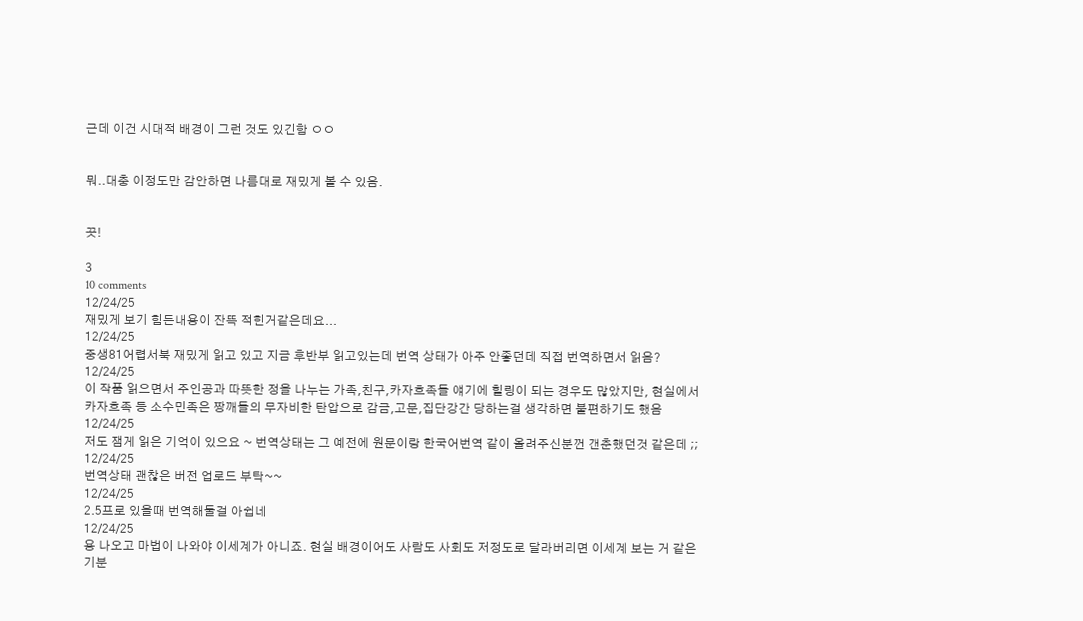근데 이건 시대적 배경이 그런 것도 있긴함 ㅇㅇ


뭐..대충 이정도만 감안하면 나름대로 재밌게 볼 수 있음.


끗!

3
10 comments
12/24/25
재밌게 보기 힘든내용이 잔뜩 적힌거같은데요...
12/24/25
중생81어렵서북 재밌게 읽고 있고 지금 후반부 읽고있는데 번역 상태가 아주 안좋던데 직접 번역하면서 읽음?
12/24/25
이 작품 읽으면서 주인공과 따뜻한 정을 나누는 가족,친구,카자흐족들 얘기에 힐링이 되는 경우도 많았지만, 현실에서 카자흐족 등 소수민족은 짱깨들의 무자비한 탄압으로 감금,고문,집단강간 당하는걸 생각하면 불편하기도 했음
12/24/25
저도 잼게 읽은 기억이 있으요 ~ 번역상태는 그 예전에 원문이랑 한국어번역 같이 올려주신분껀 갠춘했던것 같은데 ;;
12/24/25
번역상태 괜찮은 버전 업로드 부탁~~
12/24/25
2.5프로 있을때 번역해둘걸 아쉽네
12/24/25
용 나오고 마법이 나와야 이세계가 아니죠. 현실 배경이어도 사람도 사회도 저정도로 달라버리면 이세계 보는 거 같은 기분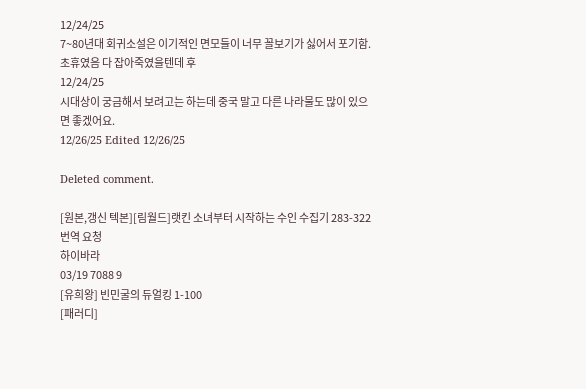12/24/25
7~80년대 회귀소설은 이기적인 면모들이 너무 꼴보기가 싫어서 포기함. 초휴였음 다 잡아죽였을텐데 후
12/24/25
시대상이 궁금해서 보려고는 하는데 중국 말고 다른 나라물도 많이 있으면 좋겠어요.
12/26/25 Edited 12/26/25

Deleted comment.

[원본,갱신 텍본][림월드]랫킨 소녀부터 시작하는 수인 수집기 283-322
번역 요청
하이바라
03/19 7088 9
[유희왕] 빈민굴의 듀얼킹 1-100
[패러디]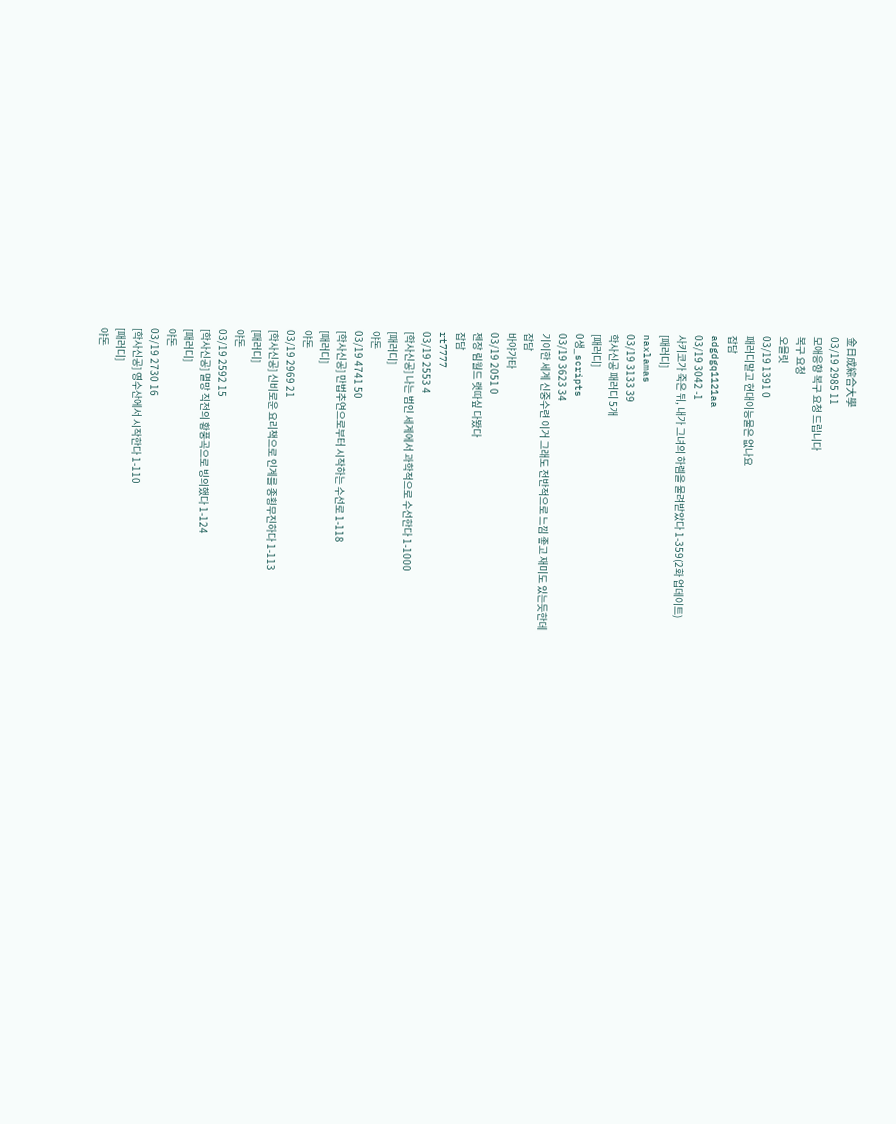金日成綜合大學
03/19 2985 11
모애응향 복구 요청 드립니다
복구 요청
오믈릿
03/19 1391 0
패러디말고 현대이능물은 없나요
잡담
adgdgq1121aa
03/19 3042 -1
사키코가 죽은 뒤, 내가 그녀의 하렘을 물려받았다 1-359(2화 업데이트)
[패러디]
naxlamas
03/19 3133 39
학사신공 패러디 5개
[패러디]
0생_scripts
03/19 3623 34
기이한 세계 신중수련 이거 그래도 전반적으로 느낌 좋고 재미도 있는듯한데
잡담
바야가타
03/19 2051 0
젠장 림월드 랫따싶 다봤다
잡담
rt7777
03/19 2553 4
[학사신공] 나는 범인 세계에서 과학적으로 수선한다 1-1000
[패러디]
야돈
03/19 4741 50
[학사신공] 만법추연으로부터 시작하는 수선로 1-118
[패러디]
야돈
03/19 2969 21
[학사신공] 신비로운 요리책으로 인계를 종횡무진하다 1-113
[패러디]
야돈
03/19 2592 15
[학사신공] 멸망 직전의 황풍곡으로 빙의했다 1-124
[패러디]
야돈
03/19 2730 16
[학사신공] 영수산에서 시작한다 1-110
[패러디]
야돈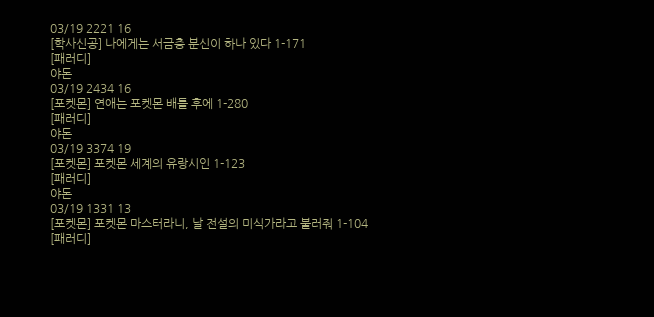03/19 2221 16
[학사신공] 나에게는 서금충 분신이 하나 있다 1-171
[패러디]
야돈
03/19 2434 16
[포켓몬] 연애는 포켓몬 배틀 후에 1-280
[패러디]
야돈
03/19 3374 19
[포켓몬] 포켓몬 세계의 유랑시인 1-123
[패러디]
야돈
03/19 1331 13
[포켓몬] 포켓몬 마스터라니, 날 전설의 미식가라고 불러줘 1-104
[패러디]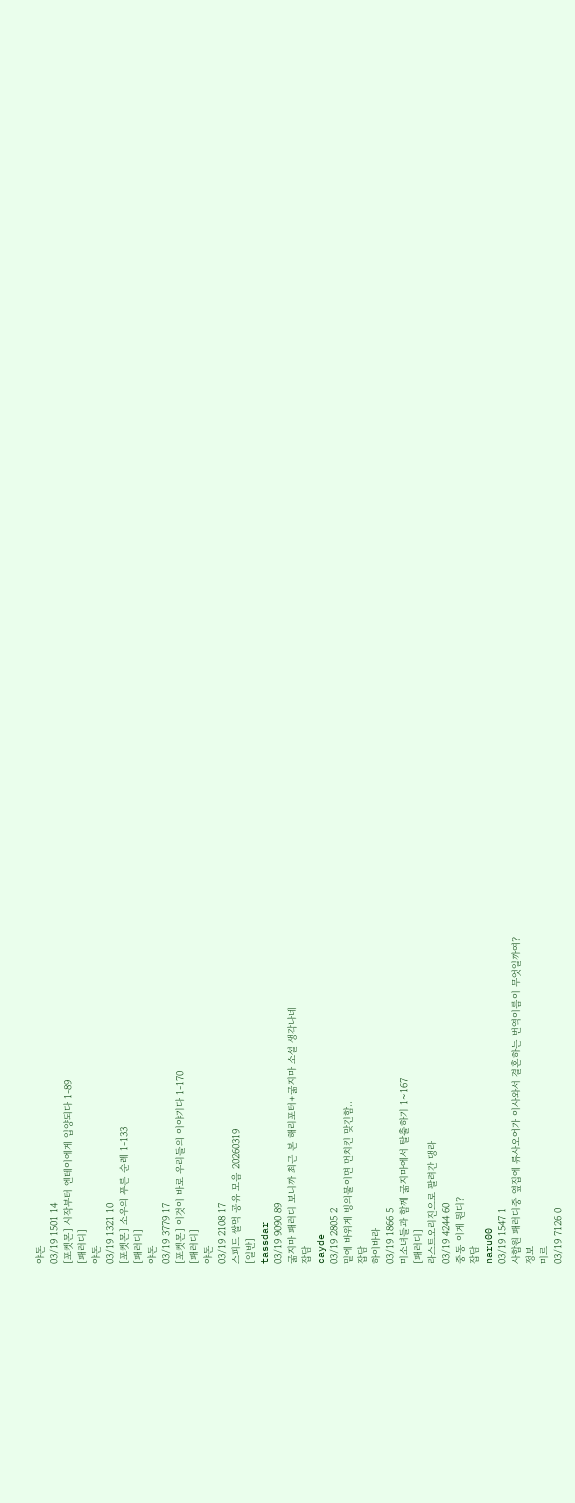야돈
03/19 1501 14
[포켓몬] 시작부터 엔테이에게 입양되다 1-89
[패러디]
야돈
03/19 1321 10
[포켓몬] 소우의 푸른 순례 1-133
[패러디]
야돈
03/19 3779 17
[포켓몬] 이것이 바로 우리들의 이야기다 1-170
[패러디]
야돈
03/19 2108 17
스피드 쌀먹 공유 모음 20260319
[일반]
tassdar
03/19 9090 89
굶지마 패러디 보니까 최근 본 해리포터+굶지마 소설 생각나네
잡담
cayde
03/19 2805 2
밑에 바위게 빙의물이면 먼치킨 맞긴함..
잡담
하이바라
03/19 1866 5
미소녀들과 함께 굶지마에서 탈출하기 1~167
[패러디]
라스트오리진으로 팔려간 댕라
03/19 4244 60
중동 이게 뭔디?
잡담
naru00
03/19 1547 1
사합원 패러디중 옆집에 류사오어가 이사와서 결혼하는 번역이름이 무엇일까여?
정보
미르
03/19 7126 0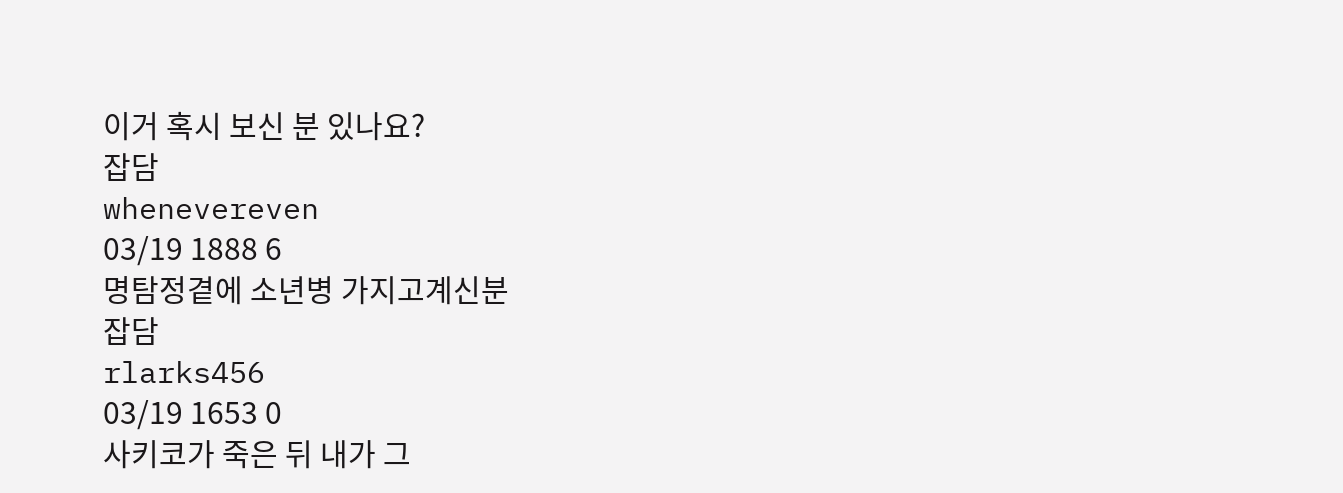이거 혹시 보신 분 있나요?
잡담
whenevereven
03/19 1888 6
명탐정곁에 소년병 가지고계신분
잡담
rlarks456
03/19 1653 0
사키코가 죽은 뒤 내가 그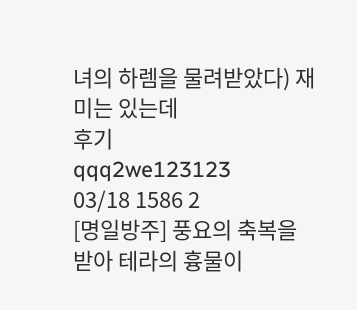녀의 하렘을 물려받았다) 재미는 있는데
후기
qqq2we123123
03/18 1586 2
[명일방주] 풍요의 축복을 받아 테라의 흉물이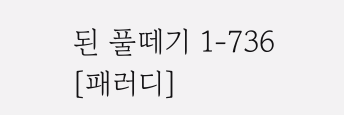된 풀떼기 1-736
[패러디]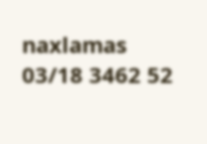naxlamas
03/18 3462 52